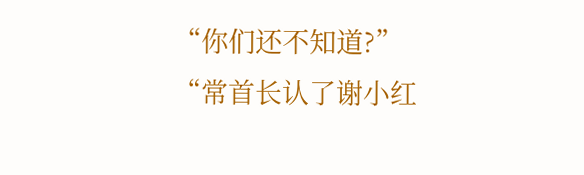“你们还不知道?”
“常首长认了谢小红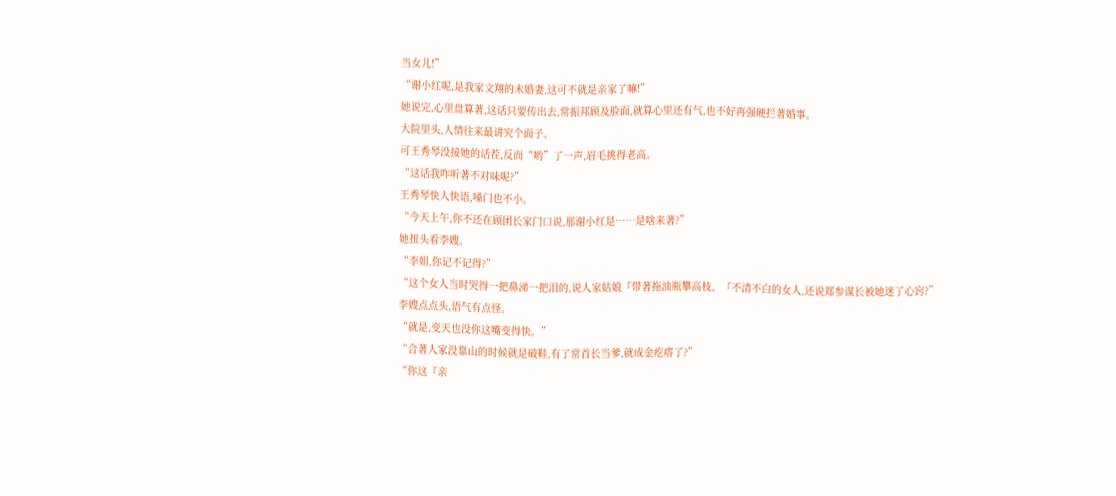当女儿!”
“谢小红呢,是我家文翔的未婚妻,这可不就是亲家了嘛!”
她说完,心里盘算著,这话只要传出去,常振邦顾及脸面,就算心里还有气,也不好再强硬拦著婚事。
大院里头,人情往来最讲究个面子。
可王秀琴没接她的话茬,反而“哟”了一声,眉毛挑得老高。
“这话我咋听著不对味呢?”
王秀琴快人快语,嗓门也不小。
“今天上午,你不还在顾团长家门口说,那谢小红是……是啥来著?”
她扭头看李嫂。
“李姐,你记不记得?”
“这个女人当时哭得一把鼻涕一把泪的,说人家姑娘『带著拖油瓶攀高枝、『不清不白的女人,还说郑参谋长被她迷了心窍?”
李嫂点点头,语气有点怪。
“就是,变天也没你这嘴变得快。”
“合著人家没靠山的时候就是破鞋,有了常首长当爹,就成金疙瘩了?”
“你这『亲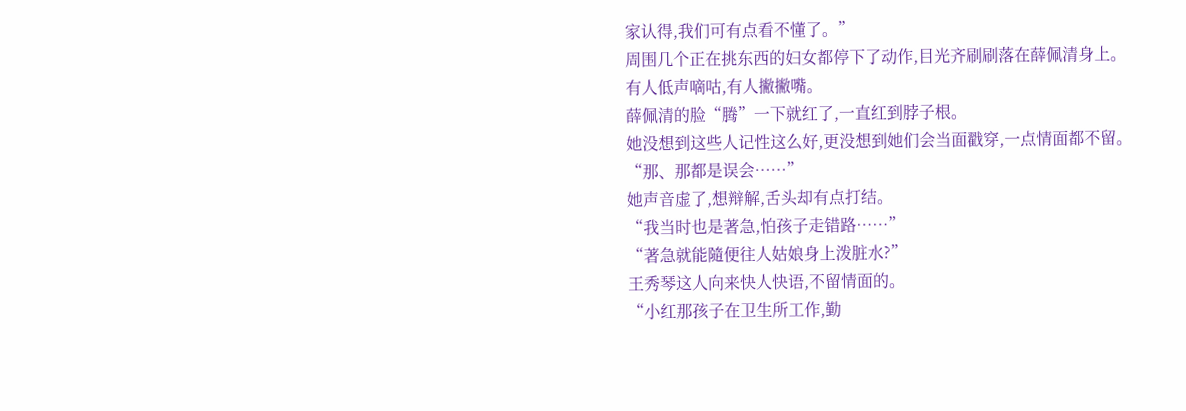家认得,我们可有点看不懂了。”
周围几个正在挑东西的妇女都停下了动作,目光齐刷刷落在薛佩清身上。
有人低声嘀咕,有人撇撇嘴。
薛佩清的脸“腾”一下就红了,一直红到脖子根。
她没想到这些人记性这么好,更没想到她们会当面戳穿,一点情面都不留。
“那、那都是误会……”
她声音虚了,想辩解,舌头却有点打结。
“我当时也是著急,怕孩子走错路……”
“著急就能隨便往人姑娘身上泼脏水?”
王秀琴这人向来快人快语,不留情面的。
“小红那孩子在卫生所工作,勤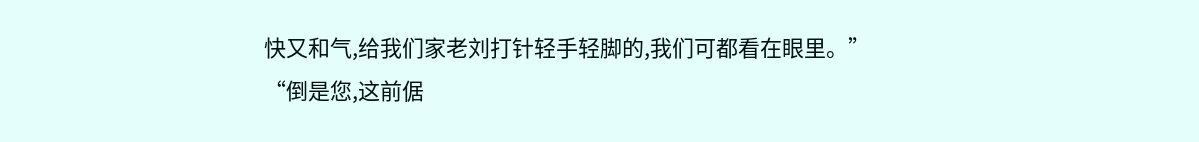快又和气,给我们家老刘打针轻手轻脚的,我们可都看在眼里。”
“倒是您,这前倨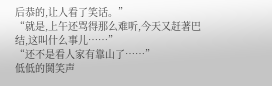后恭的,让人看了笑话。”
“就是,上午还骂得那么难听,今天又赶著巴结,这叫什么事儿……”
“还不是看人家有靠山了……”
低低的鬨笑声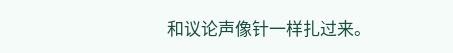和议论声像针一样扎过来。